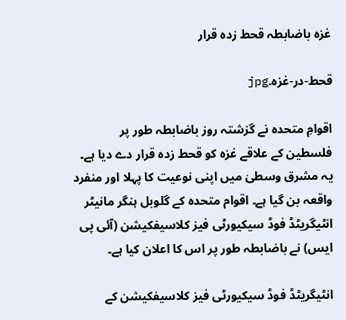غزہ باضابطہ قحط زدہ قرار

قحط-در-غزہ.jpg

اقوامِ متحدہ نے گزشتہ روز باضابطہ طور پر فلسطین کے علاقے غزہ کو قحط زدہ قرار دے دیا ہے۔ یہ مشرق وسطیٰ میں اپنی نوعیت کا پہلا اور منفرد واقعہ بن گیا ہے۔ اقوام متحدہ کے گلوبل ہنگر مانیٹر انٹیگریٹڈ فوڈ سیکیورٹی فیز کلاسیفکیشن (آئی پی ایس) نے باضابطہ طور پر اس کا اعلان کیا ہے۔

انٹیگریٹڈ فوڈ سیکیورٹی فیز کلاسیفکیشن کے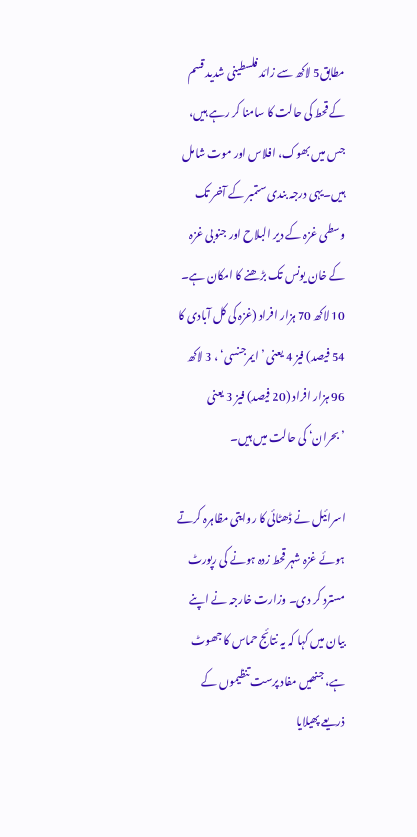مطابق5 لاکھ سے زائد فلسطینی شدید قسم کے قحط کی حالت کا سامنا کر رہے ہیں، جس میں بھوک، افلاس اور موت شامل ہیں۔یہی درجہ بندی ستمبر کے آخر تک وسطی غزہ کے دیر البلاح اور جنوبی غزہ کے خان یونس تک بڑھنے کا امکان ہے۔ 10 لاکھ 70 ہزار افراد (غزہ کی کل آبادی کا 54 فیصد) فیز 4 یعنی ’ایمرجنسی‘ ، 3 لاکھ 96 ہزار افراد (20 فیصد) فیز 3 یعنی ’بحران‘ کی حالت میں ہیں۔

اسرائیل نے ڈھٹائی کا روایتی مظاہرہ کرتے ہوئے غزہ شہر قحط زدہ ہونے کی رپورٹ مسترد کر دی۔ وزارت خارجہ نے اپنے بیان میں کہا کہ یہ نتائج حماس کا جھوٹ ہے، جنھیں مفاد پرست تنظیموں کے ذریعے پھیلایا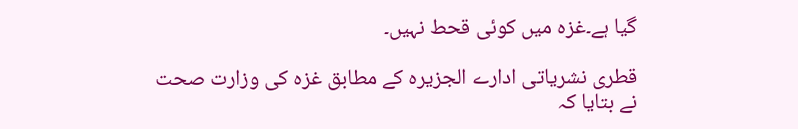گیا ہے۔غزہ میں کوئی قحط نہیں۔

قطری نشریاتی ادارے الجزیرہ کے مطابق غزہ کی وزارت صحت نے بتایا کہ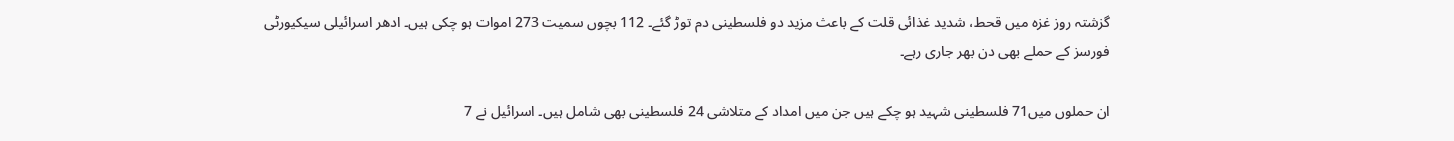گزشتہ روز غزہ میں قحط، شدید غذائی قلت کے باعث مزید دو فلسطینی دم توڑ گئے۔ 112 بچوں سمیت 273 اموات ہو چکی ہیں۔ ادھر اسرائیلی سیکیورٹی فورسز کے حملے بھی دن بھر جاری رہے۔

ان حملوں میں71 فلسطینی شہید ہو چکے ہیں جن میں امداد کے متلاشی 24 فلسطینی بھی شامل ہیں۔ اسرائیل نے 7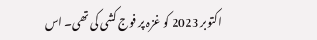اکتوبر 2023 کو غزہ پر فوج کشی کی تھی۔ اس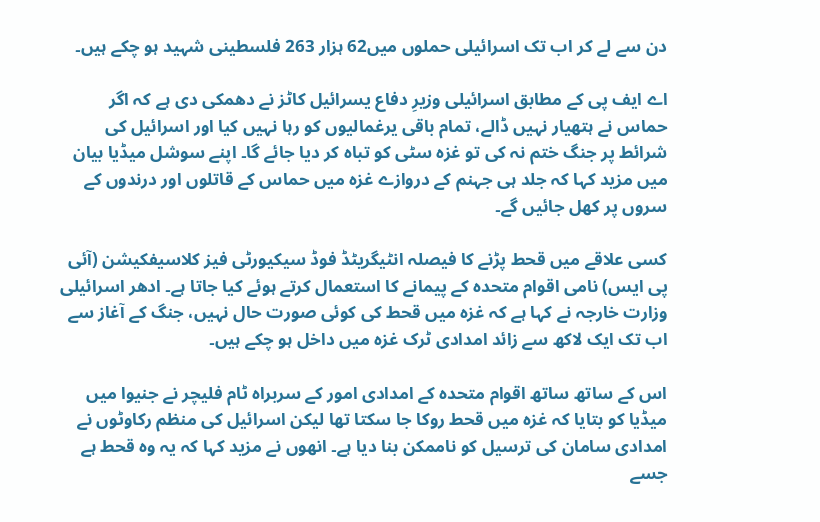دن سے لے کر اب تک اسرائیلی حملوں میں62 ہزار 263 فلسطینی شہید ہو چکے ہیں۔

اے ایف پی کے مطابق اسرائیلی وزیرِ دفاع یسرائیل کاٹز نے دھمکی دی ہے کہ اگر حماس نے ہتھیار نہیں ڈالے، تمام باقی یرغمالیوں کو رہا نہیں کیا اور اسرائیل کی شرائط پر جنگ ختم نہ کی تو غزہ سٹی کو تباہ کر دیا جائے گا۔ اپنے سوشل میڈیا بیان میں مزید کہا کہ جلد ہی جہنم کے دروازے غزہ میں حماس کے قاتلوں اور درندوں کے سروں پر کھل جائیں گے۔

کسی علاقے میں قحط پڑنے کا فیصلہ انٹیگریٹڈ فوڈ سیکیورٹی فیز کلاسیفکیشن (آئی پی ایس) نامی اقوام متحدہ کے پیمانے کا استعمال کرتے ہوئے کیا جاتا ہے۔ ادھر اسرائیلی وزارت خارجہ نے کہا ہے کہ غزہ میں قحط کی کوئی صورت حال نہیں، جنگ کے آغاز سے اب تک ایک لاکھ سے زائد امدادی ٹرک غزہ میں داخل ہو چکے ہیں۔

اس کے ساتھ ساتھ اقوام متحدہ کے امدادی امور کے سربراہ ٹام فلیچر نے جنیوا میں میڈیا کو بتایا کہ غزہ میں قحط روکا جا سکتا تھا لیکن اسرائیل کی منظم رکاوٹوں نے امدادی سامان کی ترسیل کو ناممکن بنا دیا ہے۔ انھوں نے مزید کہا کہ یہ وہ قحط ہے جسے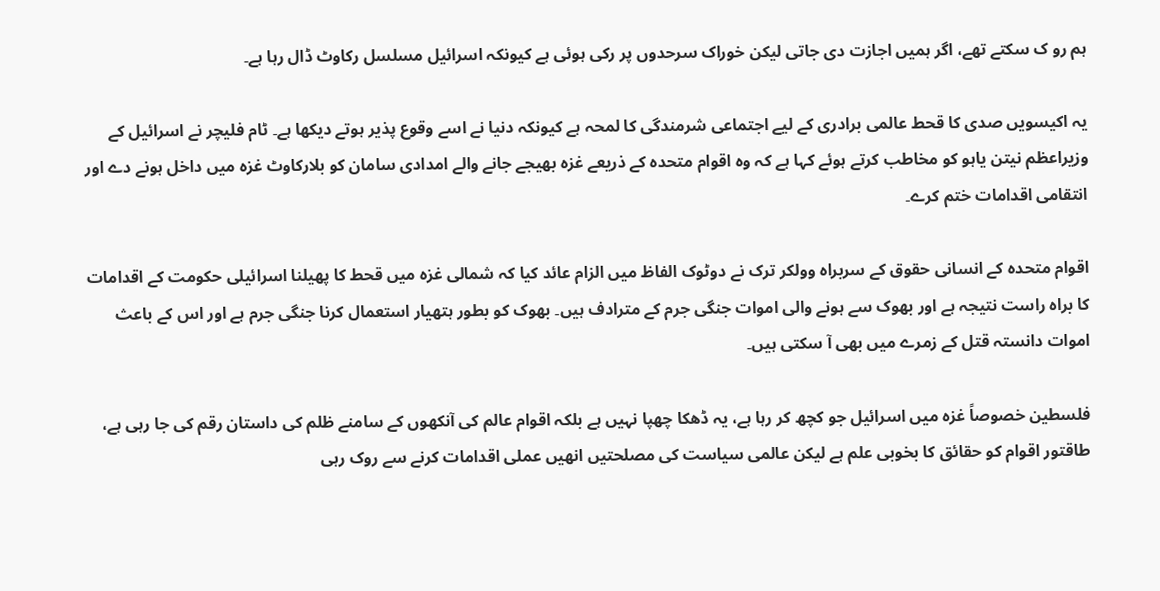ہم رو ک سکتے تھے، اگر ہمیں اجازت دی جاتی لیکن خوراک سرحدوں پر رکی ہوئی ہے کیونکہ اسرائیل مسلسل رکاوٹ ڈال رہا ہے۔

یہ اکیسویں صدی کا قحط عالمی برادری کے لیے اجتماعی شرمندگی کا لمحہ ہے کیونکہ دنیا نے اسے وقوع پذیر ہوتے دیکھا ہے۔ ٹام فلیچر نے اسرائیل کے وزیراعظم نیتن یاہو کو مخاطب کرتے ہوئے کہا ہے کہ وہ اقوام متحدہ کے ذریعے غزہ بھیجے جانے والے امدادی سامان کو بلارکاوٹ غزہ میں داخل ہونے دے اور انتقامی اقدامات ختم کرے۔

اقوام متحدہ کے انسانی حقوق کے سربراہ وولکر ترک نے دوٹوک الفاظ میں الزام عائد کیا کہ شمالی غزہ میں قحط کا پھیلنا اسرائیلی حکومت کے اقدامات کا براہ راست نتیجہ ہے اور بھوک سے ہونے والی اموات جنگی جرم کے مترادف ہیں۔ بھوک کو بطور ہتھیار استعمال کرنا جنگی جرم ہے اور اس کے باعث اموات دانستہ قتل کے زمرے میں بھی آ سکتی ہیں۔

فلسطین خصوصاً غزہ میں اسرائیل جو کچھ کر رہا ہے، یہ ڈھکا چھپا نہیں ہے بلکہ اقوام عالم کی آنکھوں کے سامنے ظلم کی داستان رقم کی جا رہی ہے، طاقتور اقوام کو حقائق کا بخوبی علم ہے لیکن عالمی سیاست کی مصلحتیں انھیں عملی اقدامات کرنے سے روک رہی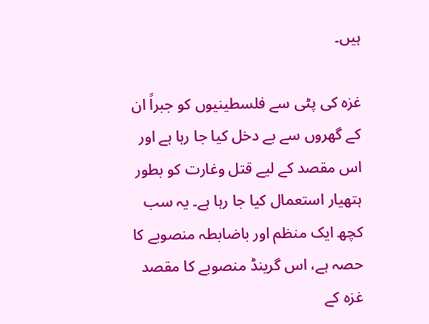ہیں۔

غزہ کی پٹی سے فلسطینیوں کو جبراً ان کے گھروں سے بے دخل کیا جا رہا ہے اور اس مقصد کے لیے قتل وغارت کو بطور ہتھیار استعمال کیا جا رہا ہے۔ یہ سب کچھ ایک منظم اور باضابطہ منصوبے کا حصہ ہے، اس گرینڈ منصوبے کا مقصد غزہ کے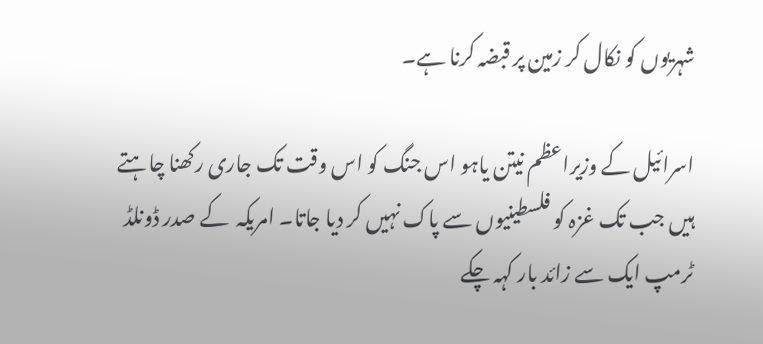شہریوں کو نکال کر زمین پر قبضہ کرنا ہے۔

اسرائیل کے وزیراعظم نیتن یاہو اس جنگ کو اس وقت تک جاری رکھنا چاہتے ہیں جب تک غزہ کو فلسطینیوں سے پاک نہیں کر دیا جاتا۔ امریکہ  کے صدر ڈونلڈ ٹرمپ ایک سے زائد بار کہہ چکے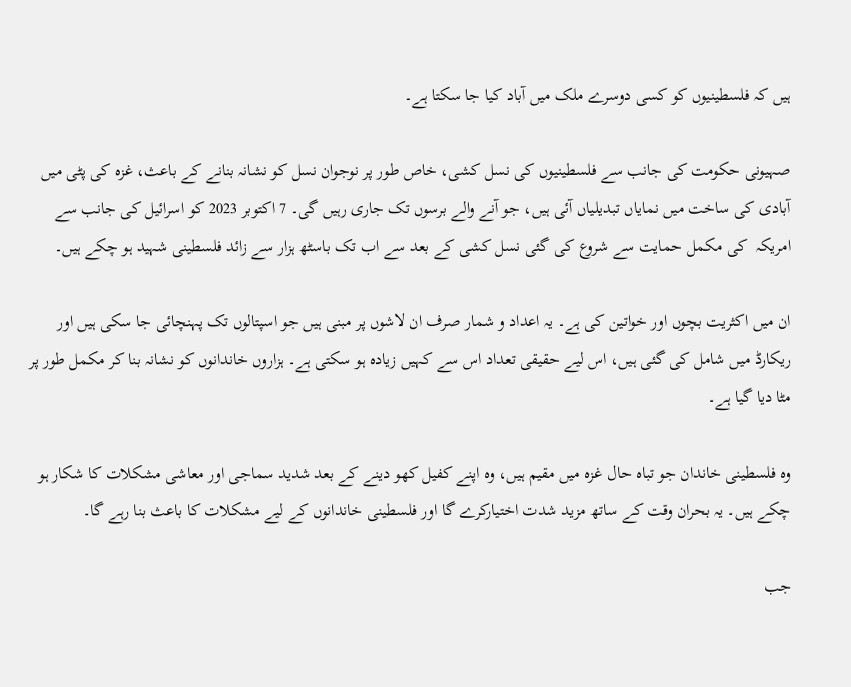ہیں کہ فلسطینیوں کو کسی دوسرے ملک میں آباد کیا جا سکتا ہے۔

صہیونی حکومت کی جانب سے فلسطینیوں کی نسل کشی، خاص طور پر نوجوان نسل کو نشانہ بنانے کے باعث، غزہ کی پٹی میں آبادی کی ساخت میں نمایاں تبدیلیاں آئی ہیں، جو آنے والے برسوں تک جاری رہیں گی۔ 7 اکتوبر 2023 کو اسرائیل کی جانب سے امریکہ  کی مکمل حمایت سے شروع کی گئی نسل کشی کے بعد سے اب تک باسٹھ ہزار سے زائد فلسطینی شہید ہو چکے ہیں۔

ان میں اکثریت بچوں اور خواتین کی ہے۔ یہ اعداد و شمار صرف ان لاشوں پر مبنی ہیں جو اسپتالوں تک پہنچائی جا سکی ہیں اور ریکارڈ میں شامل کی گئی ہیں، اس لیے حقیقی تعداد اس سے کہیں زیادہ ہو سکتی ہے۔ ہزاروں خاندانوں کو نشانہ بنا کر مکمل طور پر مٹا دیا گیا ہے۔

وہ فلسطینی خاندان جو تباہ حال غزہ میں مقیم ہیں، وہ اپنے کفیل کھو دینے کے بعد شدید سماجی اور معاشی مشکلات کا شکار ہو چکے ہیں۔ یہ بحران وقت کے ساتھ مزید شدت اختیارکرے گا اور فلسطینی خاندانوں کے لیے مشکلات کا باعث بنا رہے گا۔

جب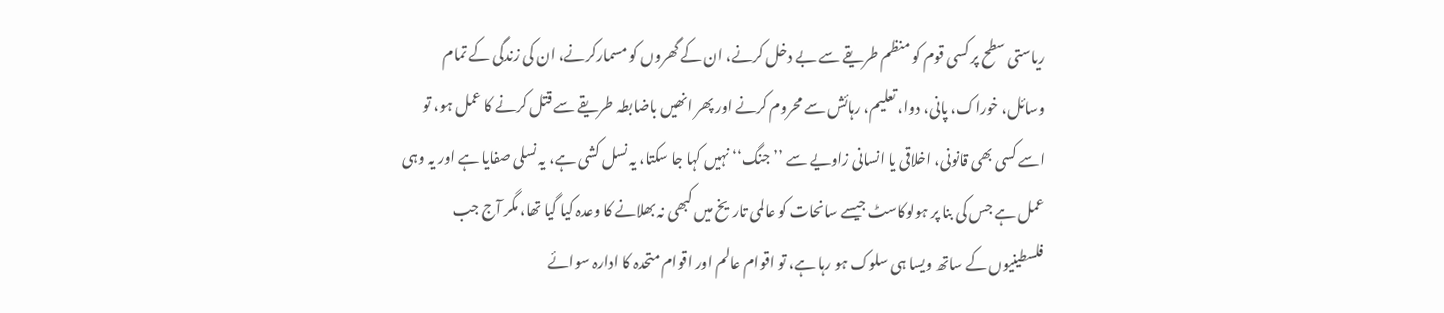ریاستی سطح پر کسی قوم کو منظم طریقے سے بے دخل کرنے، ان کے گھروں کو مسمارکرنے، ان کی زندگی کے تمام وسائل، خوراک، پانی، دوا، تعلیم، رہائش سے محروم کرنے اور پھر انھیں باضابطہ طریقے سے قتل کرنے کا عمل ہو، تو اسے کسی بھی قانونی، اخلاقی یا انسانی زاویے سے ’’جنگ‘‘ نہیں کہا جا سکتا، یہ نسل کشی ہے، یہ نسلی صفایا ہے اور یہ وہی عمل ہے جس کی بنا پر ہولوکاسٹ جیسے سانحات کو عالمی تاریخ میں کبھی نہ بھلانے کا وعدہ کیا گیا تھا، مگر آج جب فلسطینیوں کے ساتھ ویسا ہی سلوک ہو رہا ہے، تو اقوام عالم اور اقوام متحدہ کا ادارہ سوائے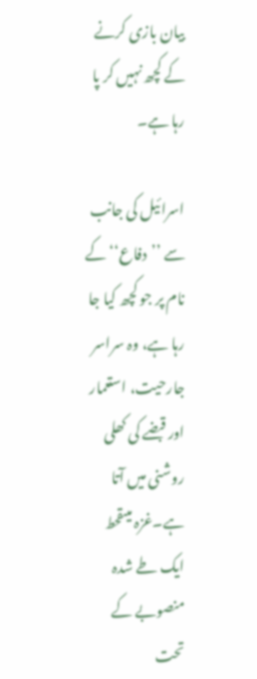بیان بازی کرنے کے کچھ نہیں کر پا رہا ہے۔

اسرائیل کی جانب سے ’’دفاع‘‘ کے نام پر جو کچھ کیا جا رہا ہے، وہ سراسر جارحیت، استعمار اور قبضے کی کھلی روشنی میں آتا ہے۔غزہ میںقحط ایک طے شدہ منصوبے کے تحت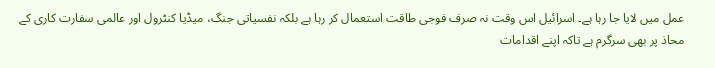عمل میں لایا جا رہا ہے۔ اسرائیل اس وقت نہ صرف فوجی طاقت استعمال کر رہا ہے بلکہ نفسیاتی جنگ، میڈیا کنٹرول اور عالمی سفارت کاری کے محاذ پر بھی سرگرم ہے تاکہ اپنے اقدامات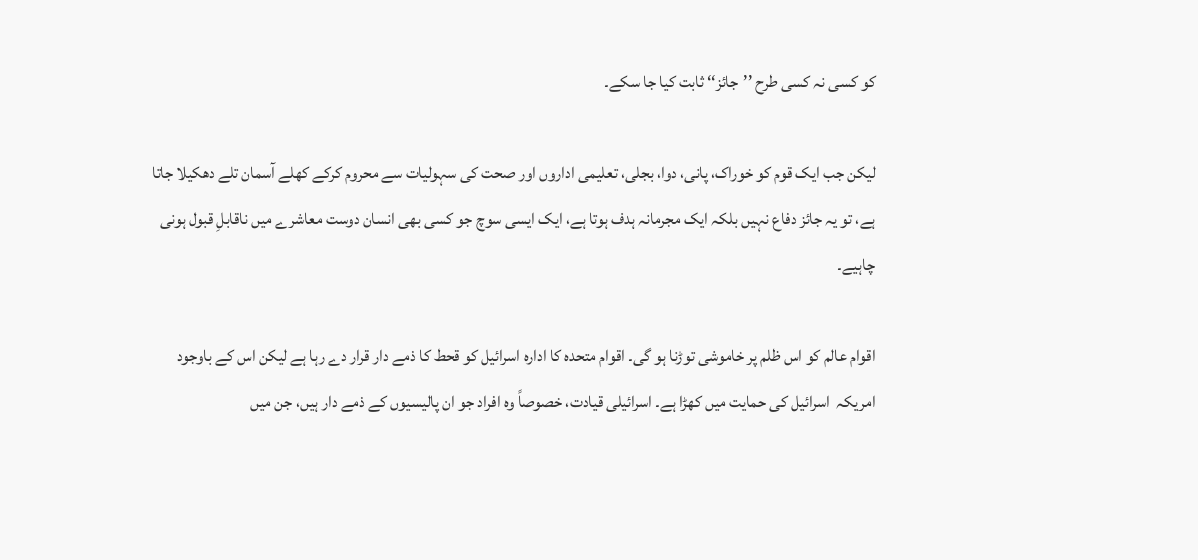کو کسی نہ کسی طرح ’’جائز‘‘ ثابت کیا جا سکے۔

لیکن جب ایک قوم کو خوراک، پانی، دوا، بجلی، تعلیمی اداروں اور صحت کی سہولیات سے محروم کرکے کھلے آسمان تلے دھکیلا جاتا ہے، تو یہ جائز دفاع نہیں بلکہ ایک مجرمانہ ہدف ہوتا ہے، ایک ایسی سوچ جو کسی بھی انسان دوست معاشرے میں ناقابلِ قبول ہونی چاہیے۔

اقوام عالم کو اس ظلم پر خاموشی توڑنا ہو گی۔ اقوام متحدہ کا ادارہ اسرائیل کو قحط کا ذمے دار قرار دے رہا ہے لیکن اس کے باوجود امریکہ  اسرائیل کی حمایت میں کھڑا ہے۔ اسرائیلی قیادت، خصوصاً وہ افراد جو ان پالیسیوں کے ذمے دار ہیں، جن میں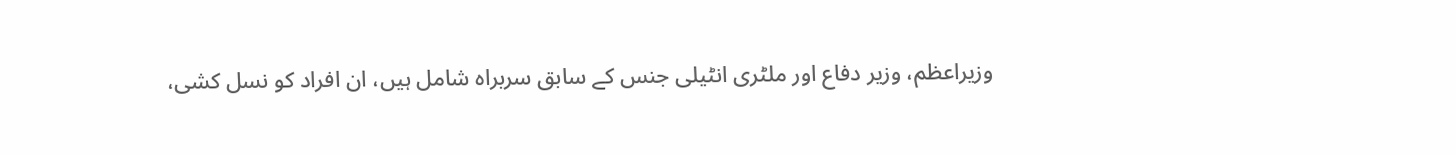وزیراعظم، وزیر دفاع اور ملٹری انٹیلی جنس کے سابق سربراہ شامل ہیں، ان افراد کو نسل کشی،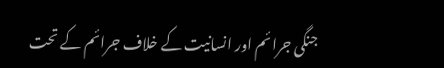جنگی جرائم اور انسانیت کے خلاف جرائم کے تحت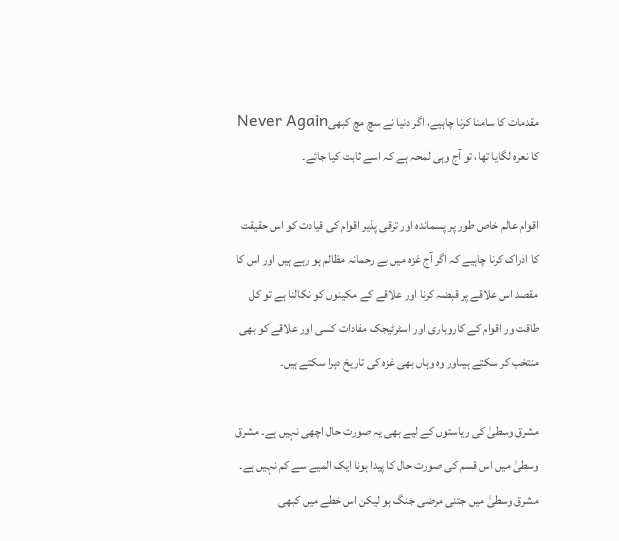مقدمات کا سامنا کرنا چاہیے، اگر دنیا نے سچ مچ کبھیNever Again کا نعرہ لگایا تھا، تو آج وہی لمحہ ہے کہ اسے ثابت کیا جائے۔

اقوام عالم خاص طور پر پسماندہ اور ترقی پذیر اقوام کی قیادت کو اس حقیقت کا ادراک کرنا چاہیے کہ اگر آج غزہ میں بے رحمانہ مظالم ہو رہے ہیں اور اس کا مقصد اس علاقے پر قبضہ کرنا اور علاقے کے مکینوں کو نکالنا ہے تو کل طاقت ور اقوام کے کاروباری اور اسٹرٹیجک مفادات کسی اور علاقے کو بھی منتخب کر سکتے ہیںاور وہ وہاں بھی غزہ کی تاریخ دہرا سکتے ہیں۔

مشرق وسطیٰ کی ریاستوں کے لیے بھی یہ صورت حال اچھی نہیں ہے۔ مشرق وسطیٰ میں اس قسم کی صورت حال کا پیدا ہونا ایک المیے سے کم نہیں ہے۔ مشرق وسطیٰ میں جتنی مرضی جنگ ہو لیکن اس خطے میں کبھی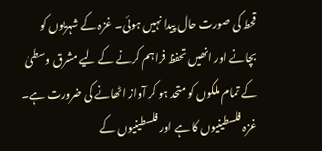قحط کی صورت حال پیدا نہیں ہوئی۔ غزہ کے شہریوں کو بچانے اور انھیں تحفظ فراہم کرنے کے لیے مشرق وسطیٰ کے تمام ملکوں کو متحد ہو کر آواز اٹھانے کی ضرورت ہے۔ غزہ فلسطینیوں کا ہے اور فلسطینیوں کے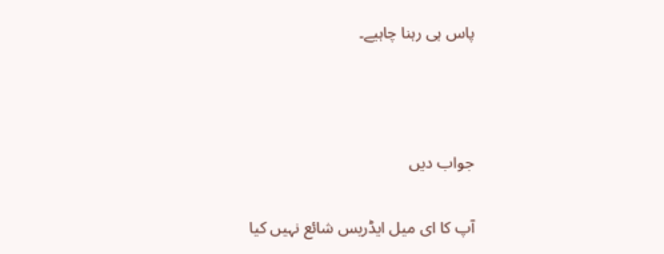پاس ہی رہنا چاہیے۔



جواب دیں

آپ کا ای میل ایڈریس شائع نہیں کیا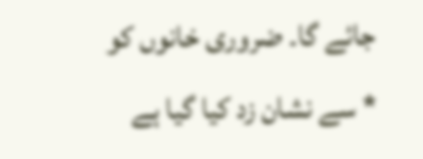جائے گا۔ ضروری خانوں کو * سے نشان زد کیا گیا ہے